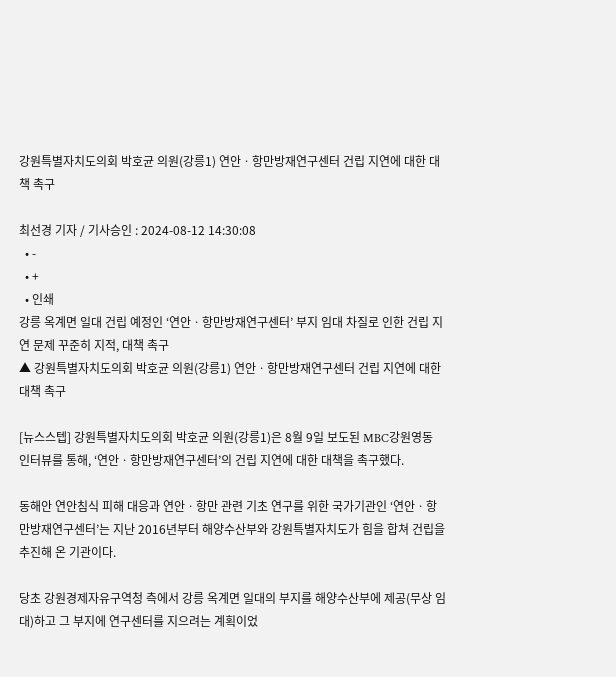강원특별자치도의회 박호균 의원(강릉1) 연안ㆍ항만방재연구센터 건립 지연에 대한 대책 촉구

최선경 기자 / 기사승인 : 2024-08-12 14:30:08
  • -
  • +
  • 인쇄
강릉 옥계면 일대 건립 예정인 ‘연안ㆍ항만방재연구센터’ 부지 임대 차질로 인한 건립 지연 문제 꾸준히 지적, 대책 촉구
▲ 강원특별자치도의회 박호균 의원(강릉1) 연안ㆍ항만방재연구센터 건립 지연에 대한 대책 촉구

[뉴스스텝] 강원특별자치도의회 박호균 의원(강릉1)은 8월 9일 보도된 MBC강원영동 인터뷰를 통해, ‘연안ㆍ항만방재연구센터’의 건립 지연에 대한 대책을 촉구했다.

동해안 연안침식 피해 대응과 연안ㆍ항만 관련 기초 연구를 위한 국가기관인 ‘연안ㆍ항만방재연구센터’는 지난 2016년부터 해양수산부와 강원특별자치도가 힘을 합쳐 건립을 추진해 온 기관이다.

당초 강원경제자유구역청 측에서 강릉 옥계면 일대의 부지를 해양수산부에 제공(무상 임대)하고 그 부지에 연구센터를 지으려는 계획이었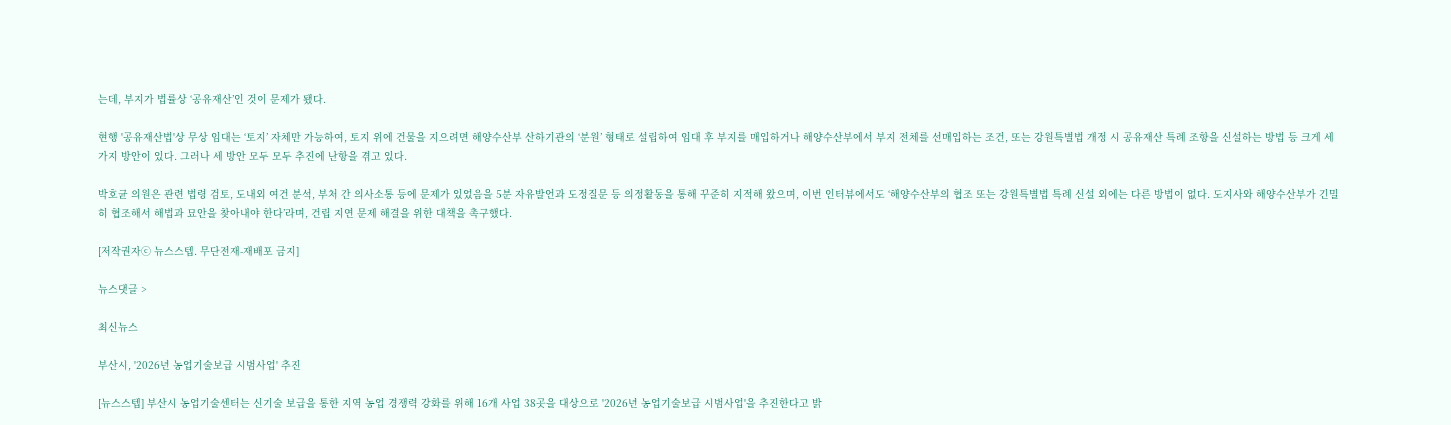는데, 부지가 법률상 ‘공유재산’인 것이 문제가 됐다.

현행 '공유재산법'상 무상 임대는 ‘토지’ 자체만 가능하여, 토지 위에 건물을 지으려면 해양수산부 산하기관의 ‘분원’ 형태로 설립하여 임대 후 부지를 매입하거나 해양수산부에서 부지 전체를 선매입하는 조건, 또는 강원특별법 개정 시 공유재산 특례 조항을 신설하는 방법 등 크게 세 가지 방안이 있다. 그러나 세 방안 모두 모두 추진에 난항을 겪고 있다.

박호균 의원은 관련 법령 검토, 도내외 여건 분석, 부처 간 의사소통 등에 문제가 있었음을 5분 자유발언과 도정질문 등 의정활동을 통해 꾸준히 지적해 왔으며, 이번 인터뷰에서도 ‘해양수산부의 협조 또는 강원특별법 특례 신설 외에는 다른 방법이 없다. 도지사와 해양수산부가 긴밀히 협조해서 해법과 묘안을 찾아내야 한다’라며, 건립 지연 문제 해결을 위한 대책을 촉구했다.

[저작권자ⓒ 뉴스스텝. 무단전재-재배포 금지]

뉴스댓글 >

최신뉴스

부산시, '2026년 농업기술보급 시범사업' 추진

[뉴스스텝] 부산시 농업기술센터는 신기술 보급을 통한 지역 농업 경쟁력 강화를 위해 16개 사업 38곳을 대상으로 '2026년 농업기술보급 시범사업'을 추진한다고 밝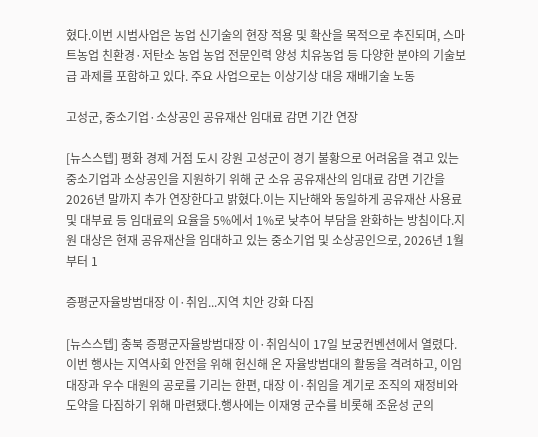혔다.이번 시범사업은 농업 신기술의 현장 적용 및 확산을 목적으로 추진되며, 스마트농업 친환경·저탄소 농업 농업 전문인력 양성 치유농업 등 다양한 분야의 기술보급 과제를 포함하고 있다. 주요 사업으로는 이상기상 대응 재배기술 노동

고성군, 중소기업·소상공인 공유재산 임대료 감면 기간 연장

[뉴스스텝] 평화 경제 거점 도시 강원 고성군이 경기 불황으로 어려움을 겪고 있는 중소기업과 소상공인을 지원하기 위해 군 소유 공유재산의 임대료 감면 기간을 2026년 말까지 추가 연장한다고 밝혔다.이는 지난해와 동일하게 공유재산 사용료 및 대부료 등 임대료의 요율을 5%에서 1%로 낮추어 부담을 완화하는 방침이다.지원 대상은 현재 공유재산을 임대하고 있는 중소기업 및 소상공인으로, 2026년 1월부터 1

증평군자율방범대장 이·취임...지역 치안 강화 다짐

[뉴스스텝] 충북 증평군자율방범대장 이·취임식이 17일 보궁컨벤션에서 열렸다.이번 행사는 지역사회 안전을 위해 헌신해 온 자율방범대의 활동을 격려하고, 이임 대장과 우수 대원의 공로를 기리는 한편, 대장 이·취임을 계기로 조직의 재정비와 도약을 다짐하기 위해 마련됐다.행사에는 이재영 군수를 비롯해 조윤성 군의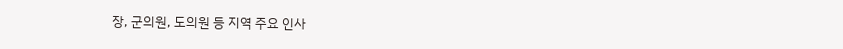장, 군의원, 도의원 등 지역 주요 인사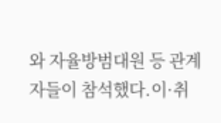와 자율방범대원 등 관계자들이 참석했다.이·취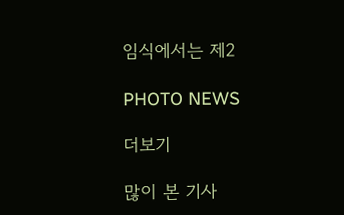임식에서는 제2

PHOTO NEWS

더보기

많이 본 기사